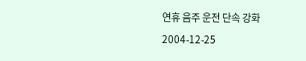연휴 음주 운전 단속 강화
2004-12-25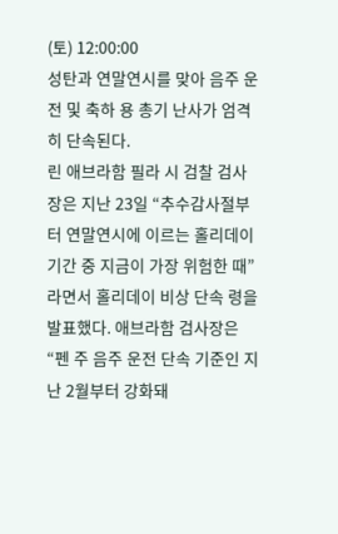(토) 12:00:00
성탄과 연말연시를 맞아 음주 운전 및 축하 용 총기 난사가 엄격히 단속된다.
린 애브라함 필라 시 검찰 검사장은 지난 23일 “추수감사절부터 연말연시에 이르는 홀리데이 기간 중 지금이 가장 위험한 때”라면서 홀리데이 비상 단속 령을 발표했다. 애브라함 검사장은 “펜 주 음주 운전 단속 기준인 지난 2월부터 강화돼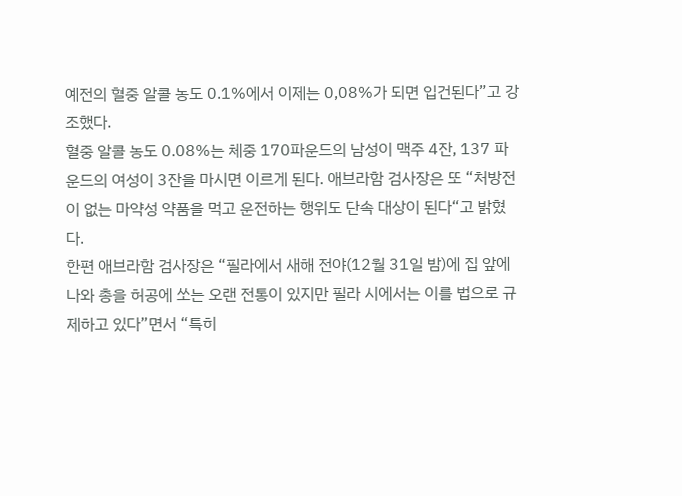예전의 혈중 알콜 농도 0.1%에서 이제는 0,08%가 되면 입건된다”고 강조했다.
혈중 알콜 농도 0.08%는 체중 170파운드의 남성이 맥주 4잔, 137 파운드의 여성이 3잔을 마시면 이르게 된다. 애브라함 검사장은 또 “처방전이 없는 마약성 약품을 먹고 운전하는 행위도 단속 대상이 된다“고 밝혔다.
한편 애브라함 검사장은 “필라에서 새해 전야(12월 31일 밤)에 집 앞에 나와 총을 허공에 쏘는 오랜 전통이 있지만 필라 시에서는 이를 법으로 규제하고 있다”면서 “특히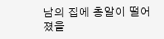남의 집에 총알이 떨어졌을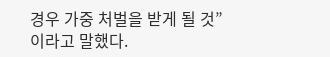경우 가중 처벌을 받게 될 것”이라고 말했다.